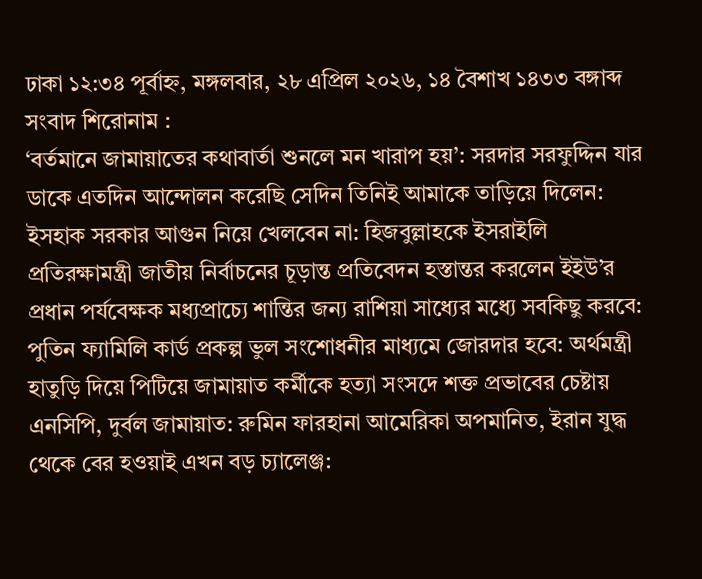ঢাকা ১২:৩৪ পূর্বাহ্ন, মঙ্গলবার, ২৮ এপ্রিল ২০২৬, ১৪ বৈশাখ ১৪৩৩ বঙ্গাব্দ
সংবাদ শিরোনাম :
‘বর্তমানে জামায়াতের কথাবার্তা শুনলে মন খারাপ হয়’: সরদার সরফুদ্দিন যার ডাকে এতদিন আন্দোলন করেছি সেদিন তিনিই আমাকে তাড়িয়ে দিলেন: ইসহাক সরকার আগুন নিয়ে খেলবেন না: হিজবুল্লাহকে ইসরাইলি প্রতিরক্ষামন্ত্রী জাতীয় নির্বাচনের চূড়ান্ত প্রতিবেদন হস্তান্তর করলেন ইইউ’র প্রধান পর্যবেক্ষক মধ্যপ্রাচ্যে শান্তির জন্য রাশিয়া সাধ্যের মধ্যে সবকিছু করবে: পুতিন ফ্যামিলি কার্ড প্রকল্প ভুল সংশোধনীর মাধ্যমে জোরদার হবে: অর্থমন্ত্রী হাতুড়ি দিয়ে পিটিয়ে জামায়াত কর্মীকে হত্যা সংসদে শক্ত প্রভাবের চেষ্টায় এনসিপি, দুর্বল জামায়াত: রুমিন ফারহানা আমেরিকা অপমানিত, ইরান যুদ্ধ থেকে বের হওয়াই এখন বড় চ্যালেঞ্জ: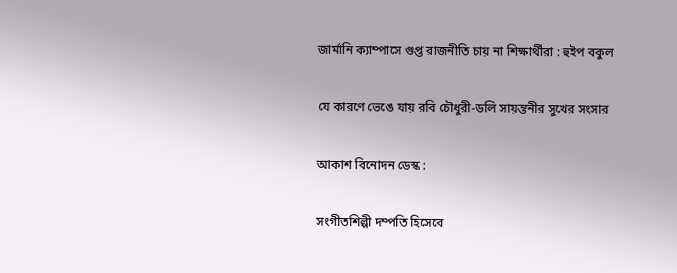জার্মানি ক্যাম্পাসে গুপ্ত রাজনীতি চায় না শিক্ষার্থীরা : হুইপ বকুল

যে কারণে ভেঙে যায় রবি চৌধুরী-ডলি সায়ন্তনীর সুখের সংসার

আকাশ বিনোদন ডেস্ক :

সংগীতশিল্পী দম্পতি হিসেবে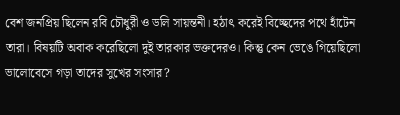বেশ জনপ্রিয় ছিলেন রবি চৌধুরী ও ডলি সায়ন্তনী। হঠাৎ করেই বিচ্ছেদের পথে হাঁটেন তারা। বিষয়টি অবাক করেছিলো দুই তারকার ভক্তদেরও। কিন্তু কেন ভেঙে গিয়েছিলো ভালোবেসে গড়া তাদের সুখের সংসার?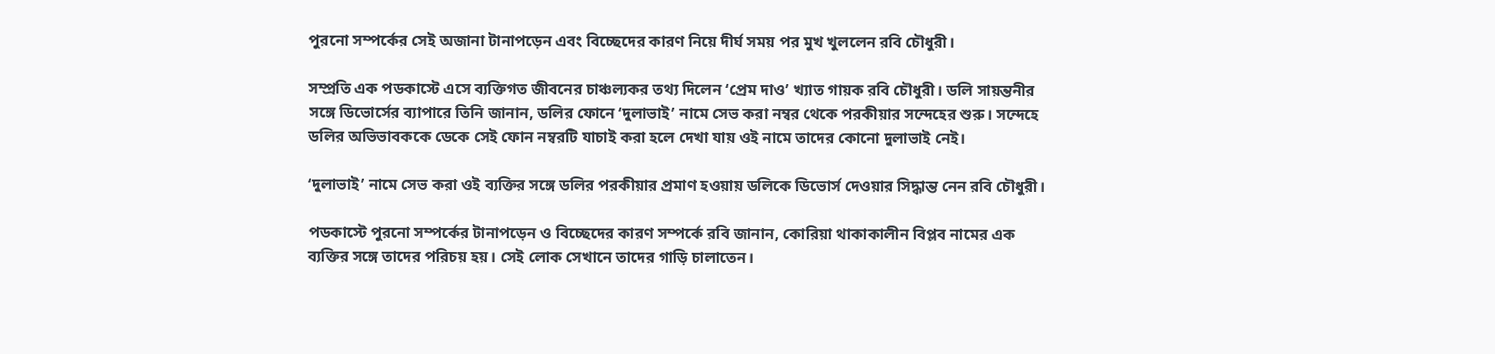পুরনো সম্পর্কের সেই অজানা টানাপড়েন এবং বিচ্ছেদের কারণ নিয়ে দীর্ঘ সময় পর মুখ খুললেন রবি চৌধুরী।

সম্প্রতি এক পডকাস্টে এসে ব্যক্তিগত জীবনের চাঞ্চল্যকর তথ্য দিলেন ‘প্রেম দাও’ খ্যাত গায়ক রবি চৌধুরী। ডলি সায়ন্তনীর সঙ্গে ডিভোর্সের ব্যাপারে তিনি জানান, ডলির ফোনে ‘দুলাভাই’ নামে সেভ করা নম্বর থেকে পরকীয়ার সন্দেহের শুরু। সন্দেহে ডলির অভিভাবককে ডেকে সেই ফোন নম্বরটি যাচাই করা হলে দেখা যায় ওই নামে তাদের কোনো দুলাভাই নেই।

‘দুলাভাই’ নামে সেভ করা ওই ব্যক্তির সঙ্গে ডলির পরকীয়ার প্রমাণ হওয়ায় ডলিকে ডিভোর্স দেওয়ার সিদ্ধান্ত নেন রবি চৌধুরী।

পডকাস্টে পুরনো সম্পর্কের টানাপড়েন ও বিচ্ছেদের কারণ সম্পর্কে রবি জানান, কোরিয়া থাকাকালীন বিপ্লব নামের এক ব্যক্তির সঙ্গে তাদের পরিচয় হয়। সেই লোক সেখানে তাদের গাড়ি চালাতেন।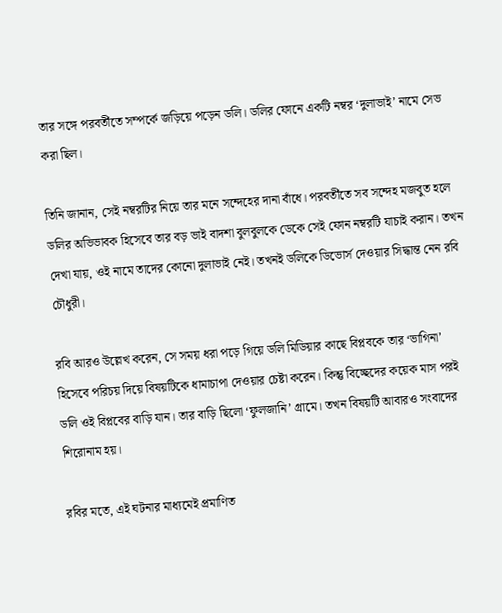তার সঙ্গে পরবর্তীতে সম্পর্কে জড়িয়ে পড়েন ডলি। ডলির ফোনে একটি নম্বর ‘দুলাভাই’ নামে সেভ করা ছিল।

তিনি জানান, সেই নম্বরটির নিয়ে তার মনে সন্দেহের দানা বাঁধে। পরবর্তীতে সব সন্দেহ মজবুত হলে ডলির অভিভাবক হিসেবে তার বড় ভাই বাদশা বুলবুলকে ডেকে সেই ফোন নম্বরটি যাচাই করান। তখন দেখা যায়, ওই নামে তাদের কোনো দুলাভাই নেই। তখনই ডলিকে ডিভোর্স দেওয়ার সিদ্ধান্ত নেন রবি চৌধুরী।

রবি আরও উল্লেখ করেন, সে সময় ধরা পড়ে গিয়ে ডলি মিডিয়ার কাছে বিপ্লবকে তার ‘ভাগিনা’ হিসেবে পরিচয় দিয়ে বিষয়টিকে ধামাচাপা দেওয়ার চেষ্টা করেন। কিন্তু বিচ্ছেদের কয়েক মাস পরই ডলি ওই বিপ্লবের বাড়ি যান। তার বাড়ি ছিলো ‘ফুলজানি’ গ্রামে। তখন বিষয়টি আবারও সংবাদের শিরোনাম হয়।

রবির মতে, এই ঘটনার মাধ্যমেই প্রমাণিত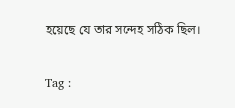হয়েছে যে তার সন্দেহ সঠিক ছিল।

Tag :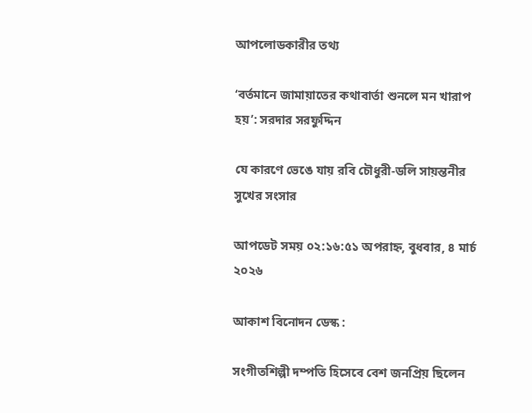আপলোডকারীর তথ্য

‘বর্তমানে জামায়াতের কথাবার্তা শুনলে মন খারাপ হয়’: সরদার সরফুদ্দিন

যে কারণে ভেঙে যায় রবি চৌধুরী-ডলি সায়ন্তনীর সুখের সংসার

আপডেট সময় ০২:১৬:৫১ অপরাহ্ন, বুধবার, ৪ মার্চ ২০২৬

আকাশ বিনোদন ডেস্ক :

সংগীতশিল্পী দম্পতি হিসেবে বেশ জনপ্রিয় ছিলেন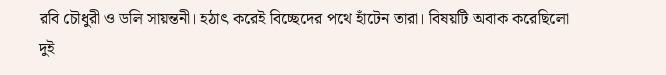রবি চৌধুরী ও ডলি সায়ন্তনী। হঠাৎ করেই বিচ্ছেদের পথে হাঁটেন তারা। বিষয়টি অবাক করেছিলো দুই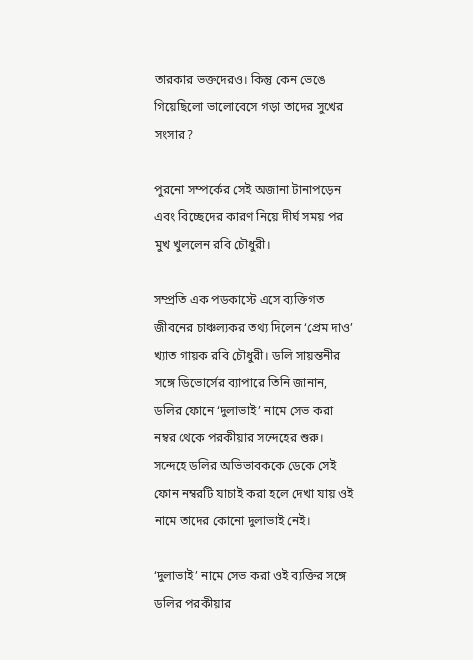তারকার ভক্তদেরও। কিন্তু কেন ভেঙে গিয়েছিলো ভালোবেসে গড়া তাদের সুখের সংসার?

পুরনো সম্পর্কের সেই অজানা টানাপড়েন এবং বিচ্ছেদের কারণ নিয়ে দীর্ঘ সময় পর মুখ খুললেন রবি চৌধুরী।

সম্প্রতি এক পডকাস্টে এসে ব্যক্তিগত জীবনের চাঞ্চল্যকর তথ্য দিলেন ‘প্রেম দাও’ খ্যাত গায়ক রবি চৌধুরী। ডলি সায়ন্তনীর সঙ্গে ডিভোর্সের ব্যাপারে তিনি জানান, ডলির ফোনে ‘দুলাভাই’ নামে সেভ করা নম্বর থেকে পরকীয়ার সন্দেহের শুরু। সন্দেহে ডলির অভিভাবককে ডেকে সেই ফোন নম্বরটি যাচাই করা হলে দেখা যায় ওই নামে তাদের কোনো দুলাভাই নেই।

‘দুলাভাই’ নামে সেভ করা ওই ব্যক্তির সঙ্গে ডলির পরকীয়ার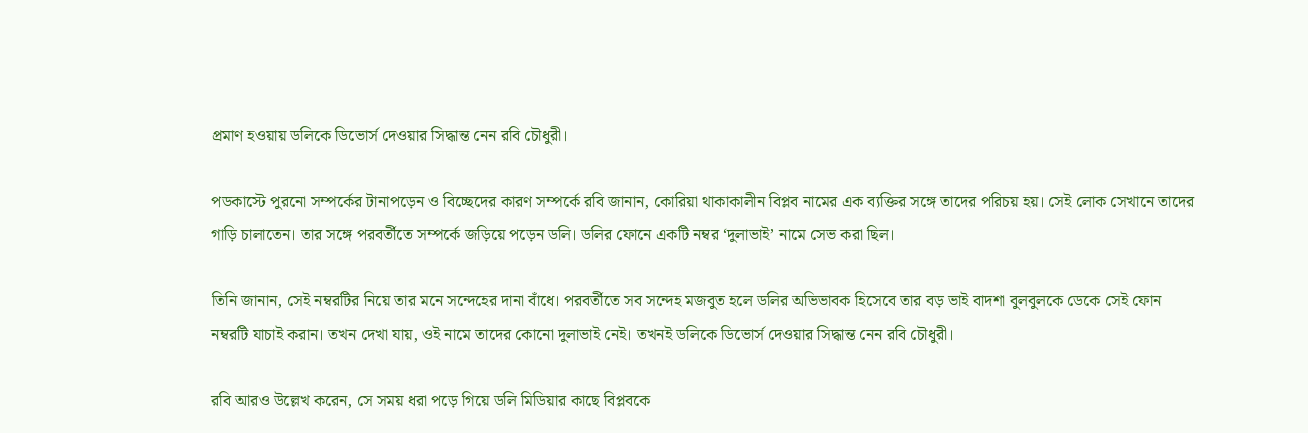প্রমাণ হওয়ায় ডলিকে ডিভোর্স দেওয়ার সিদ্ধান্ত নেন রবি চৌধুরী।

পডকাস্টে পুরনো সম্পর্কের টানাপড়েন ও বিচ্ছেদের কারণ সম্পর্কে রবি জানান, কোরিয়া থাকাকালীন বিপ্লব নামের এক ব্যক্তির সঙ্গে তাদের পরিচয় হয়। সেই লোক সেখানে তাদের গাড়ি চালাতেন। তার সঙ্গে পরবর্তীতে সম্পর্কে জড়িয়ে পড়েন ডলি। ডলির ফোনে একটি নম্বর ‘দুলাভাই’ নামে সেভ করা ছিল।

তিনি জানান, সেই নম্বরটির নিয়ে তার মনে সন্দেহের দানা বাঁধে। পরবর্তীতে সব সন্দেহ মজবুত হলে ডলির অভিভাবক হিসেবে তার বড় ভাই বাদশা বুলবুলকে ডেকে সেই ফোন নম্বরটি যাচাই করান। তখন দেখা যায়, ওই নামে তাদের কোনো দুলাভাই নেই। তখনই ডলিকে ডিভোর্স দেওয়ার সিদ্ধান্ত নেন রবি চৌধুরী।

রবি আরও উল্লেখ করেন, সে সময় ধরা পড়ে গিয়ে ডলি মিডিয়ার কাছে বিপ্লবকে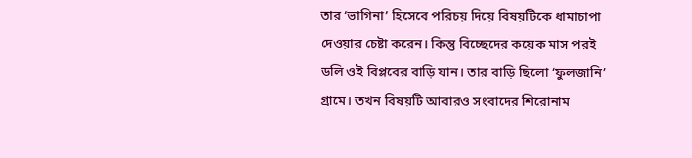তার ‘ভাগিনা’ হিসেবে পরিচয় দিয়ে বিষয়টিকে ধামাচাপা দেওয়ার চেষ্টা করেন। কিন্তু বিচ্ছেদের কয়েক মাস পরই ডলি ওই বিপ্লবের বাড়ি যান। তার বাড়ি ছিলো ‘ফুলজানি’ গ্রামে। তখন বিষয়টি আবারও সংবাদের শিরোনাম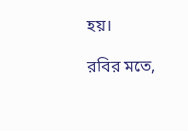হয়।

রবির মতে,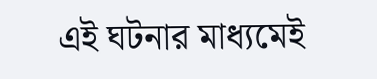এই ঘটনার মাধ্যমেই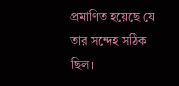প্রমাণিত হয়েছে যে তার সন্দেহ সঠিক ছিল।